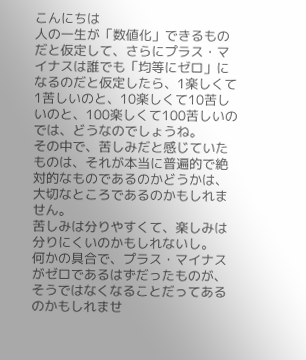こんにちは
人の一生が「数値化」できるものだと仮定して、さらにプラス・マイナスは誰でも「均等にゼロ」になるのだと仮定したら、1楽しくて1苦しいのと、10楽しくて10苦しいのと、100楽しくて100苦しいのでは、どうなのでしょうね。
その中で、苦しみだと感じていたものは、それが本当に普遍的で絶対的なものであるのかどうかは、大切なところであるのかもしれません。
苦しみは分りやすくて、楽しみは分りにくいのかもしれないし。
何かの具合で、プラス・マイナスがゼロであるはずだったものが、そうではなくなることだってあるのかもしれませ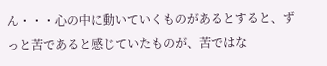ん・・・心の中に動いていくものがあるとすると、ずっと苦であると感じていたものが、苦ではな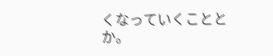くなっていくこととか。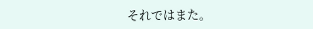それではまた。